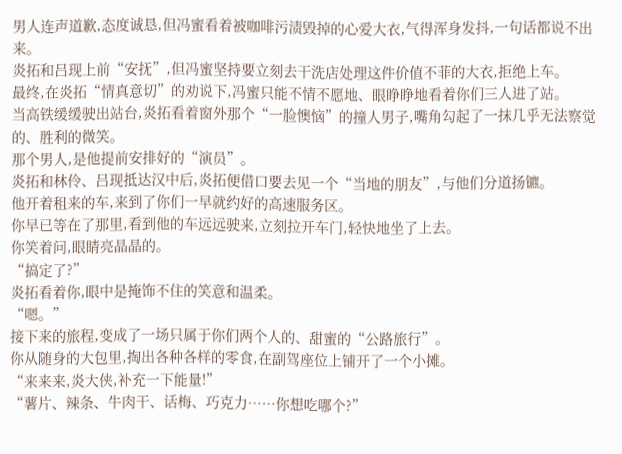男人连声道歉,态度诚恳,但冯蜜看着被咖啡污渍毁掉的心爱大衣,气得浑身发抖,一句话都说不出来。
炎拓和吕现上前“安抚”,但冯蜜坚持要立刻去干洗店处理这件价值不菲的大衣,拒绝上车。
最终,在炎拓“情真意切”的劝说下,冯蜜只能不情不愿地、眼睁睁地看着你们三人进了站。
当高铁缓缓驶出站台,炎拓看着窗外那个“一脸懊恼”的撞人男子,嘴角勾起了一抹几乎无法察觉的、胜利的微笑。
那个男人,是他提前安排好的“演员”。
炎拓和林伶、吕现抵达汉中后,炎拓便借口要去见一个“当地的朋友”,与他们分道扬镳。
他开着租来的车,来到了你们一早就约好的高速服务区。
你早已等在了那里,看到他的车远远驶来,立刻拉开车门,轻快地坐了上去。
你笑着问,眼睛亮晶晶的。
“搞定了?”
炎拓看着你,眼中是掩饰不住的笑意和温柔。
“嗯。”
接下来的旅程,变成了一场只属于你们两个人的、甜蜜的“公路旅行”。
你从随身的大包里,掏出各种各样的零食,在副驾座位上铺开了一个小摊。
“来来来,炎大侠,补充一下能量!”
“薯片、辣条、牛肉干、话梅、巧克力……你想吃哪个?”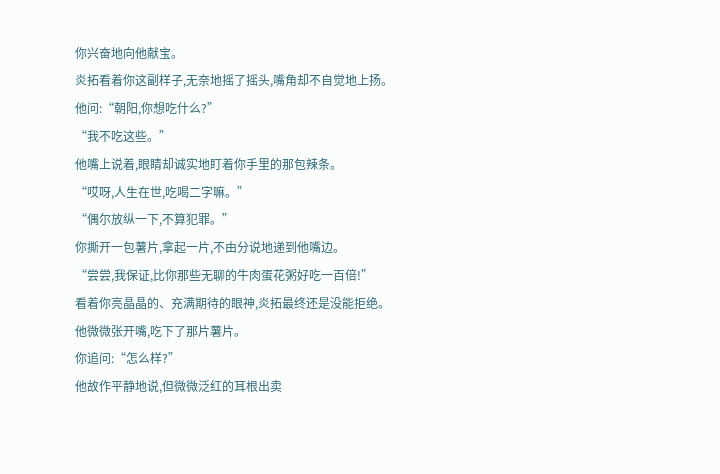你兴奋地向他献宝。
炎拓看着你这副样子,无奈地摇了摇头,嘴角却不自觉地上扬。
他问:“朝阳,你想吃什么?”
“我不吃这些。”
他嘴上说着,眼睛却诚实地盯着你手里的那包辣条。
“哎呀,人生在世,吃喝二字嘛。”
“偶尔放纵一下,不算犯罪。”
你撕开一包薯片,拿起一片,不由分说地递到他嘴边。
“尝尝,我保证,比你那些无聊的牛肉蛋花粥好吃一百倍!”
看着你亮晶晶的、充满期待的眼神,炎拓最终还是没能拒绝。
他微微张开嘴,吃下了那片薯片。
你追问:“怎么样?”
他故作平静地说,但微微泛红的耳根出卖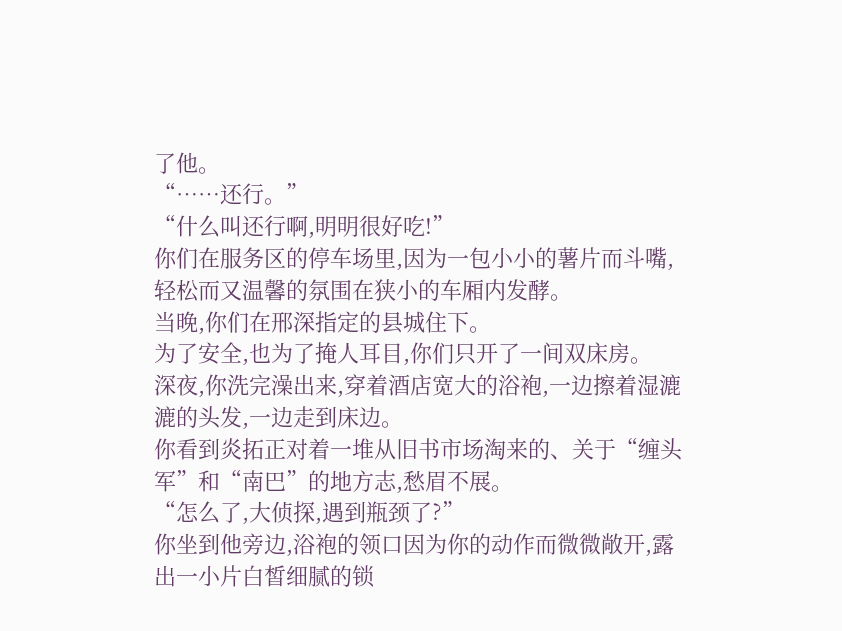了他。
“……还行。”
“什么叫还行啊,明明很好吃!”
你们在服务区的停车场里,因为一包小小的薯片而斗嘴,轻松而又温馨的氛围在狭小的车厢内发酵。
当晚,你们在邢深指定的县城住下。
为了安全,也为了掩人耳目,你们只开了一间双床房。
深夜,你洗完澡出来,穿着酒店宽大的浴袍,一边擦着湿漉漉的头发,一边走到床边。
你看到炎拓正对着一堆从旧书市场淘来的、关于“缠头军”和“南巴”的地方志,愁眉不展。
“怎么了,大侦探,遇到瓶颈了?”
你坐到他旁边,浴袍的领口因为你的动作而微微敞开,露出一小片白皙细腻的锁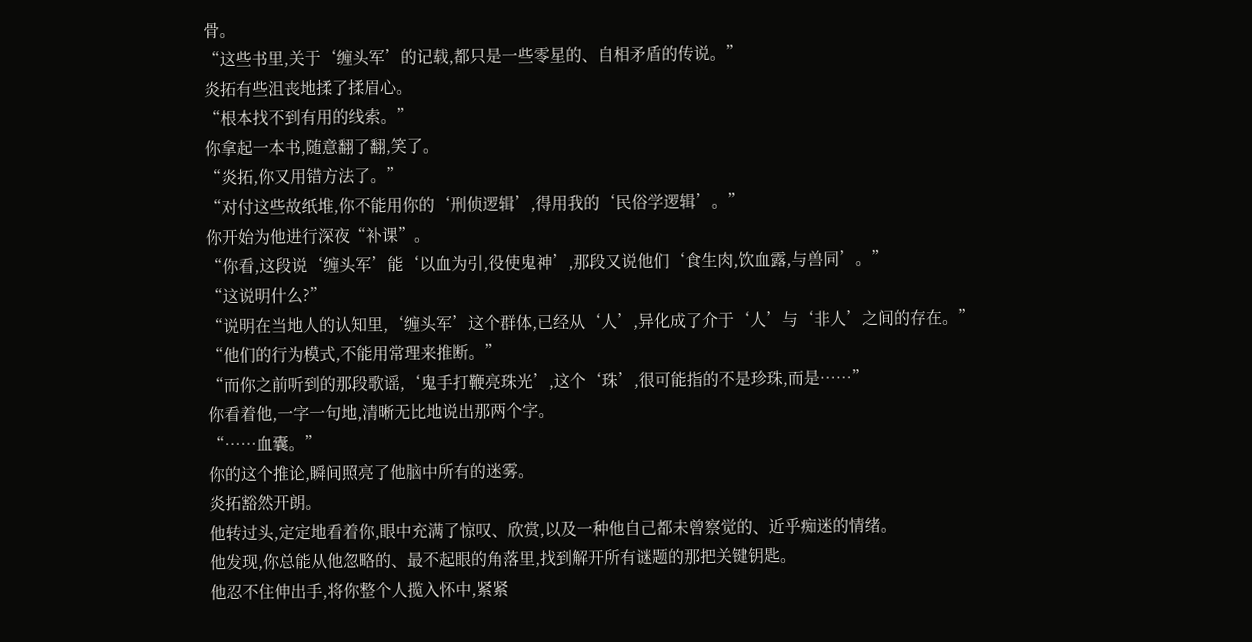骨。
“这些书里,关于‘缠头军’的记载,都只是一些零星的、自相矛盾的传说。”
炎拓有些沮丧地揉了揉眉心。
“根本找不到有用的线索。”
你拿起一本书,随意翻了翻,笑了。
“炎拓,你又用错方法了。”
“对付这些故纸堆,你不能用你的‘刑侦逻辑’,得用我的‘民俗学逻辑’。”
你开始为他进行深夜“补课”。
“你看,这段说‘缠头军’能‘以血为引,役使鬼神’,那段又说他们‘食生肉,饮血露,与兽同’。”
“这说明什么?”
“说明在当地人的认知里,‘缠头军’这个群体,已经从‘人’,异化成了介于‘人’与‘非人’之间的存在。”
“他们的行为模式,不能用常理来推断。”
“而你之前听到的那段歌谣,‘鬼手打鞭亮珠光’,这个‘珠’,很可能指的不是珍珠,而是……”
你看着他,一字一句地,清晰无比地说出那两个字。
“……血囊。”
你的这个推论,瞬间照亮了他脑中所有的迷雾。
炎拓豁然开朗。
他转过头,定定地看着你,眼中充满了惊叹、欣赏,以及一种他自己都未曾察觉的、近乎痴迷的情绪。
他发现,你总能从他忽略的、最不起眼的角落里,找到解开所有谜题的那把关键钥匙。
他忍不住伸出手,将你整个人揽入怀中,紧紧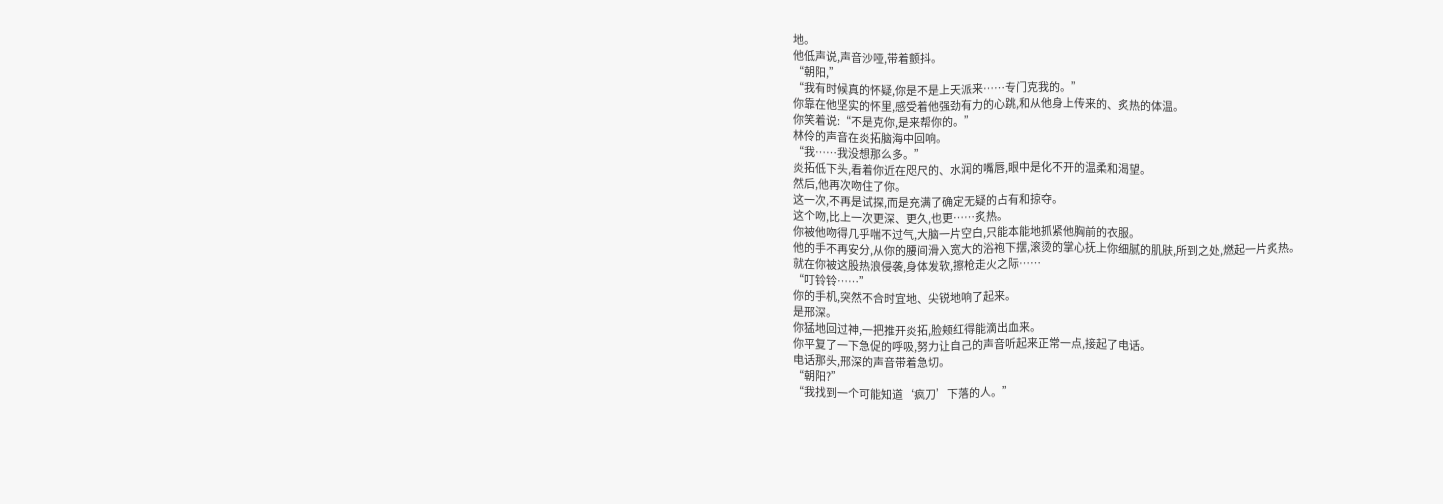地。
他低声说,声音沙哑,带着颤抖。
“朝阳,”
“我有时候真的怀疑,你是不是上天派来……专门克我的。”
你靠在他坚实的怀里,感受着他强劲有力的心跳,和从他身上传来的、炙热的体温。
你笑着说:“不是克你,是来帮你的。”
林伶的声音在炎拓脑海中回响。
“我……我没想那么多。”
炎拓低下头,看着你近在咫尺的、水润的嘴唇,眼中是化不开的温柔和渴望。
然后,他再次吻住了你。
这一次,不再是试探,而是充满了确定无疑的占有和掠夺。
这个吻,比上一次更深、更久,也更……炙热。
你被他吻得几乎喘不过气,大脑一片空白,只能本能地抓紧他胸前的衣服。
他的手不再安分,从你的腰间滑入宽大的浴袍下摆,滚烫的掌心抚上你细腻的肌肤,所到之处,燃起一片炙热。
就在你被这股热浪侵袭,身体发软,擦枪走火之际……
“叮铃铃……”
你的手机,突然不合时宜地、尖锐地响了起来。
是邢深。
你猛地回过神,一把推开炎拓,脸颊红得能滴出血来。
你平复了一下急促的呼吸,努力让自己的声音听起来正常一点,接起了电话。
电话那头,邢深的声音带着急切。
“朝阳?”
“我找到一个可能知道‘疯刀’下落的人。”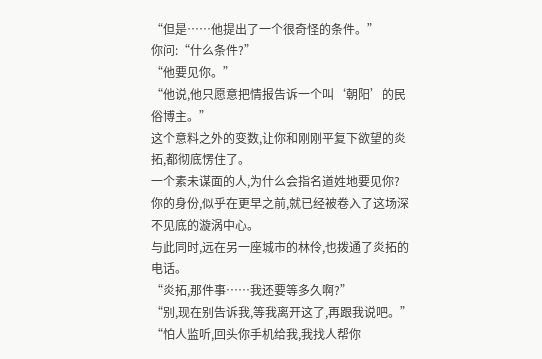“但是……他提出了一个很奇怪的条件。”
你问:“什么条件?”
“他要见你。”
“他说,他只愿意把情报告诉一个叫‘朝阳’的民俗博主。”
这个意料之外的变数,让你和刚刚平复下欲望的炎拓,都彻底愣住了。
一个素未谋面的人,为什么会指名道姓地要见你?
你的身份,似乎在更早之前,就已经被卷入了这场深不见底的漩涡中心。
与此同时,远在另一座城市的林伶,也拨通了炎拓的电话。
“炎拓,那件事……我还要等多久啊?”
“别,现在别告诉我,等我离开这了,再跟我说吧。”
“怕人监听,回头你手机给我,我找人帮你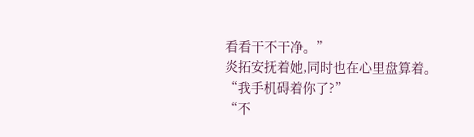看看干不干净。”
炎拓安抚着她,同时也在心里盘算着。
“我手机碍着你了?”
“不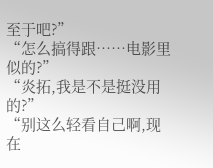至于吧?”
“怎么搞得跟……电影里似的?”
“炎拓,我是不是挺没用的?”
“别这么轻看自己啊,现在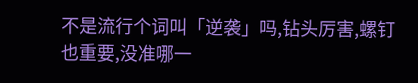不是流行个词叫「逆袭」吗,钻头厉害,螺钉也重要,没准哪一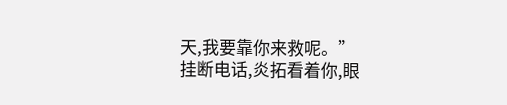天,我要靠你来救呢。”
挂断电话,炎拓看着你,眼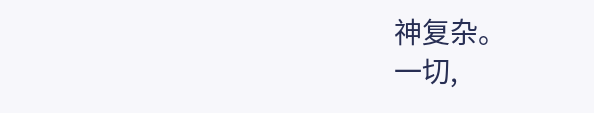神复杂。
一切,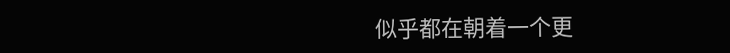似乎都在朝着一个更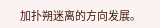加扑朔迷离的方向发展。